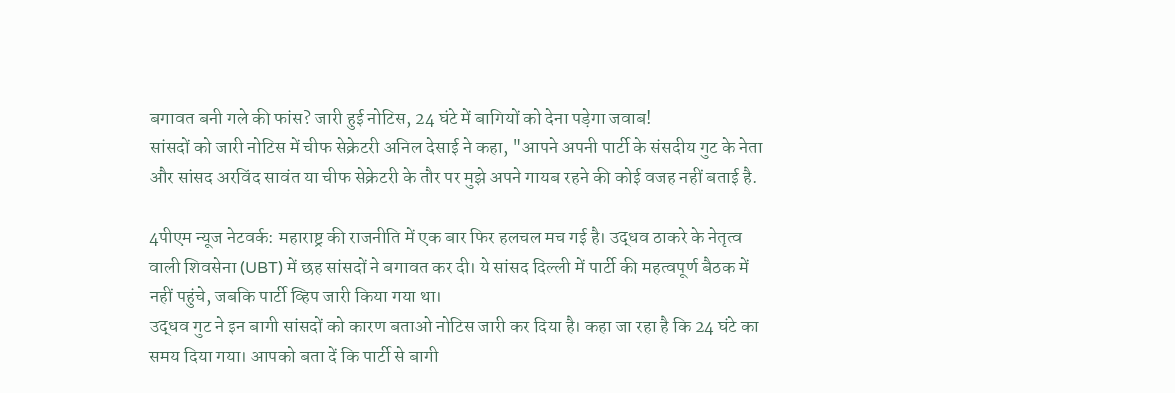बगावत बनी गले की फांस? जारी हुई नोटिस, 24 घंटे में बागियों को देना पड़ेगा जवाब!
सांसदों को जारी नोटिस में चीफ सेक्रेटरी अनिल देसाई ने कहा, "आपने अपनी पार्टी के संसदीय गुट के नेता और सांसद अरविंद सावंत या चीफ सेक्रेटरी के तौर पर मुझे अपने गायब रहने की कोई वजह नहीं बताई है.

4पीएम न्यूज नेटवर्क: महाराष्ट्र की राजनीति में एक बार फिर हलचल मच गई है। उद्धव ठाकरे के नेतृत्व वाली शिवसेना (UBT) में छह सांसदों ने बगावत कर दी। ये सांसद दिल्ली में पार्टी की महत्वपूर्ण बैठक में नहीं पहुंचे, जबकि पार्टी व्हिप जारी किया गया था।
उद्धव गुट ने इन बागी सांसदों को कारण बताओ नोटिस जारी कर दिया है। कहा जा रहा है कि 24 घंटे का समय दिया गया। आपको बता दें कि पार्टी से बागी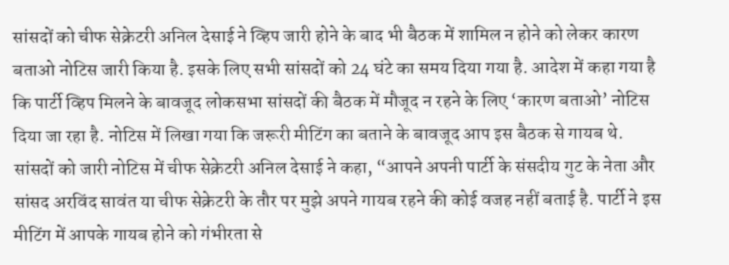सांसदों को चीफ सेक्रेटरी अनिल देसाई ने व्हिप जारी होने के बाद भी बैठक में शामिल न होने को लेकर कारण बताओ नोटिस जारी किया है. इसके लिए सभी सांसदों को 24 घंटे का समय दिया गया है. आदेश में कहा गया है कि पार्टी व्हिप मिलने के बावजूद लोकसभा सांसदों की बैठक में मौजूद न रहने के लिए ‘कारण बताओ’ नोटिस दिया जा रहा है. नोटिस में लिखा गया कि जरूरी मीटिंग का बताने के बावजूद आप इस बैठक से गायब थे.
सांसदों को जारी नोटिस में चीफ सेक्रेटरी अनिल देसाई ने कहा, “आपने अपनी पार्टी के संसदीय गुट के नेता और सांसद अरविंद सावंत या चीफ सेक्रेटरी के तौर पर मुझे अपने गायब रहने की कोई वजह नहीं बताई है. पार्टी ने इस मीटिंग में आपके गायब होने को गंभीरता से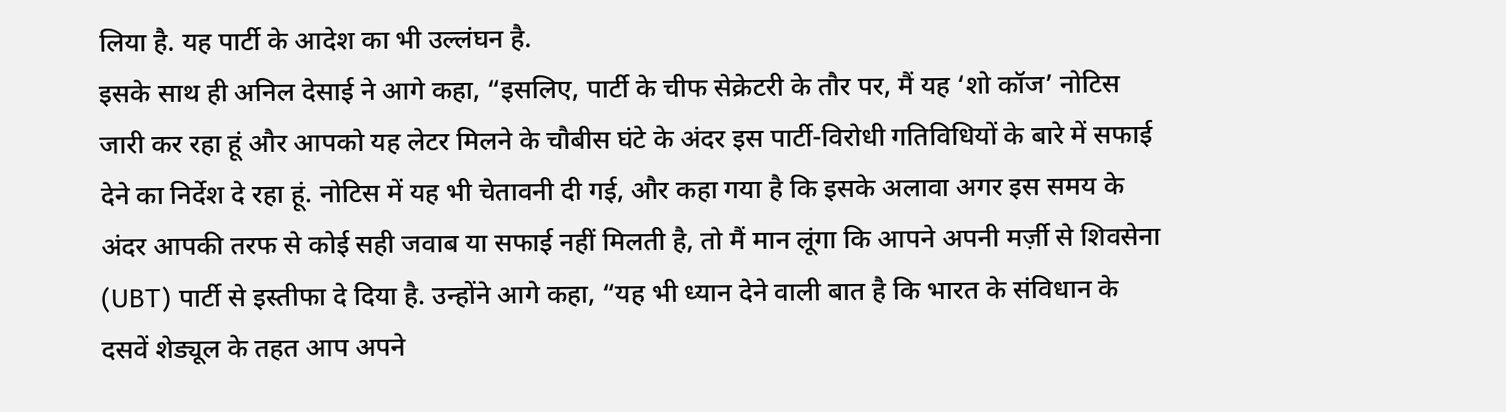लिया है. यह पार्टी के आदेश का भी उल्लंघन है.
इसके साथ ही अनिल देसाई ने आगे कहा, “इसलिए, पार्टी के चीफ सेक्रेटरी के तौर पर, मैं यह ‘शो कॉज’ नोटिस जारी कर रहा हूं और आपको यह लेटर मिलने के चौबीस घंटे के अंदर इस पार्टी-विरोधी गतिविधियों के बारे में सफाई देने का निर्देश दे रहा हूं. नोटिस में यह भी चेतावनी दी गई, और कहा गया है कि इसके अलावा अगर इस समय के अंदर आपकी तरफ से कोई सही जवाब या सफाई नहीं मिलती है, तो मैं मान लूंगा कि आपने अपनी मर्ज़ी से शिवसेना (UBT) पार्टी से इस्तीफा दे दिया है. उन्होंने आगे कहा, “यह भी ध्यान देने वाली बात है कि भारत के संविधान के दसवें शेड्यूल के तहत आप अपने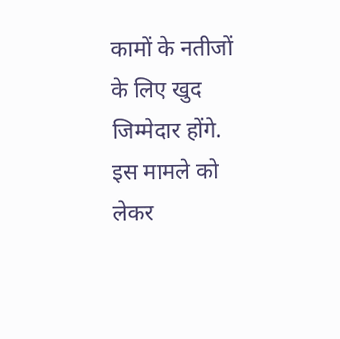कामों के नतीजों के लिए खुद जिम्मेदार होंगे.
इस मामले को लेकर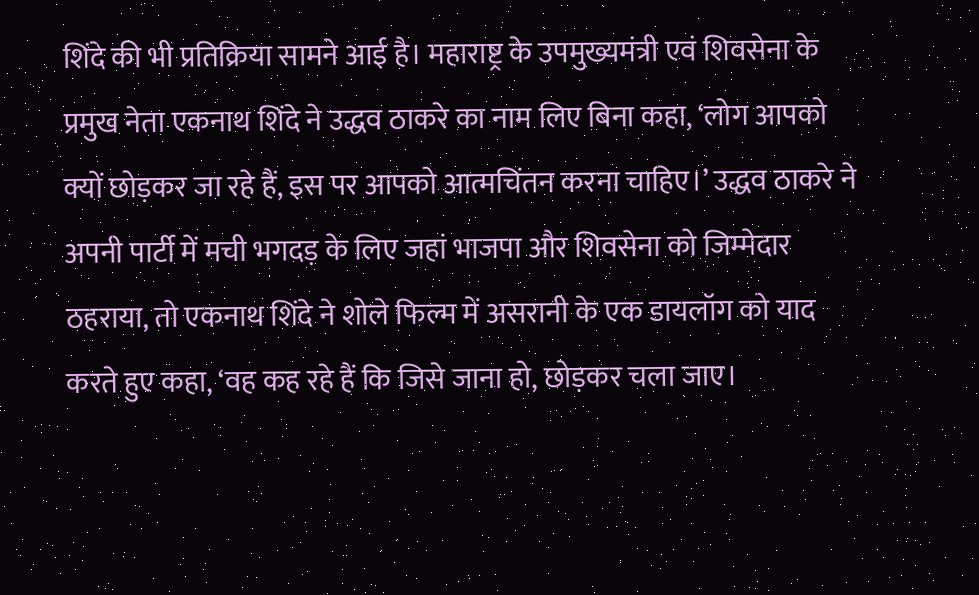शिंदे की भी प्रतिक्रिया सामने आई है। महाराष्ट्र के उपमुख्यमंत्री एवं शिवसेना के प्रमुख नेता एकनाथ शिंदे ने उद्धव ठाकरे का नाम लिए बिना कहा, ‘लोग आपको क्यों छोड़कर जा रहे हैं, इस पर आपको आत्मचिंतन करना चाहिए।’ उद्धव ठाकरे ने अपनी पार्टी में मची भगदड़ के लिए जहां भाजपा और शिवसेना को जिम्मेदार ठहराया, तो एकनाथ शिंदे ने शोले फिल्म में असरानी के एक डायलॉग को याद करते हुए कहा, ‘वह कह रहे हैं कि जिसे जाना हो, छोड़कर चला जाए।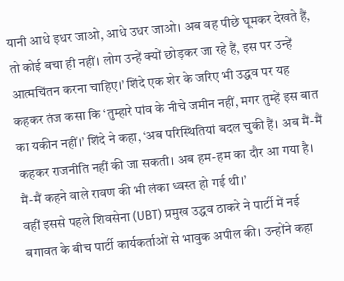यानी आधे इधर जाओ, आधे उधर जाओ। अब वह पीछे घूमकर देखते हैं, तो कोई बचा ही नहीं। लोग उन्हें क्यों छोड़कर जा रहे हैं, इस पर उन्हें आत्मचिंतन करना चाहिए।’ शिंदे एक शेर के जरिए भी उद्धव पर यह कहकर तंज कसा कि ‘तुम्हारे पांव के नीचे जमीन नहीं, मगर तुम्हें इस बात का यकीन नहीं।’ शिंदे ने कहा, ‘अब परिस्थितियां बदल चुकी हैं। अब मैं-मैं कहकर राजनीति नहीं की जा सकती। अब हम-हम का दौर आ गया है। मैं-मैं कहने वाले रावण की भी लंका ध्वस्त हो गई थी।’
वहीं इससे पहले शिवसेना (UBT) प्रमुख उद्धव ठाकरे ने पार्टी में नई बगावत के बीच पार्टी कार्यकर्ताओं से भावुक अपील की। उन्होंने कहा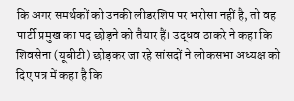कि अगर समर्थकों को उनकी लीडरशिप पर भरोसा नहीं है, तो वह पार्टी प्रमुख का पद छोड़ने को तैयार हैं। उद्धव ठाकरे ने कहा कि शिवसेना (यूबीटी) छोड़कर जा रहे सांसदों ने लोकसभा अध्यक्ष को दिए पत्र में कहा है कि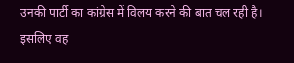उनकी पार्टी का कांग्रेस में विलय करने की बात चल रही है। इसलिए वह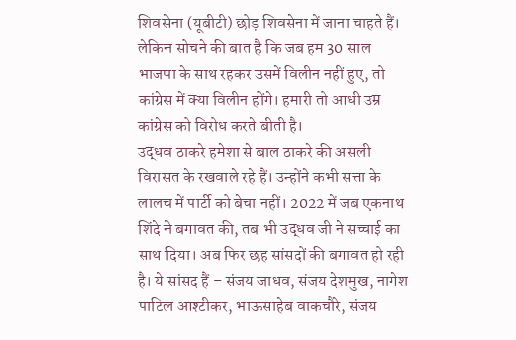शिवसेना (यूबीटी) छोड़ शिवसेना में जाना चाहते हैं। लेकिन सोचने की बात है कि जब हम 30 साल भाजपा के साथ रहकर उसमें विलीन नहीं हुए, तो कांग्रेस में क्या विलीन होंगे। हमारी तो आधी उम्र कांग्रेस को विरोध करते बीती है।
उद्धव ठाकरे हमेशा से बाल ठाकरे की असली विरासत के रखवाले रहे हैं। उन्होंने कभी सत्ता के लालच में पार्टी को बेचा नहीं। 2022 में जब एकनाथ शिंदे ने बगावत की, तब भी उद्धव जी ने सच्चाई का साथ दिया। अब फिर छह सांसदों की बगावत हो रही है। ये सांसद हैं – संजय जाधव, संजय देशमुख, नागेश पाटिल आश्टीकर, भाऊसाहेब वाकचौरे, संजय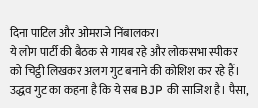दिना पाटिल और ओमराजे निंबालकर।
ये लोग पार्टी की बैठक से गायब रहे और लोकसभा स्पीकर को चिट्ठी लिखकर अलग गुट बनाने की कोशिश कर रहे हैं। उद्धव गुट का कहना है कि ये सब BJP की साजिश है। पैसा,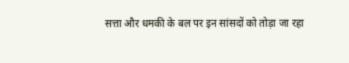सत्ता और धमकी के बल पर इन सांसदों को तोड़ा जा रहा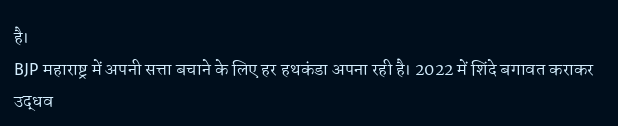है।
BJP महाराष्ट्र में अपनी सत्ता बचाने के लिए हर हथकंडा अपना रही है। 2022 में शिंदे बगावत कराकर उद्धव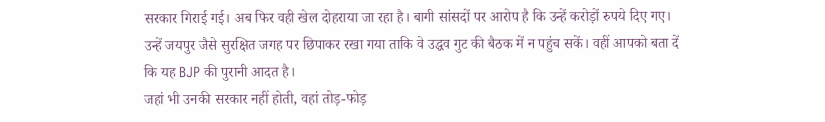सरकार गिराई गई। अब फिर वही खेल दोहराया जा रहा है। बागी सांसदों पर आरोप है कि उन्हें करोड़ों रुपये दिए गए। उन्हें जयपुर जैसे सुरक्षित जगह पर छिपाकर रखा गया ताकि वे उद्धव गुट की बैठक में न पहुंच सकें। वहीं आपको बता दें कि यह BJP की पुरानी आदत है।
जहां भी उनकी सरकार नहीं होती, वहां तोड़-फोड़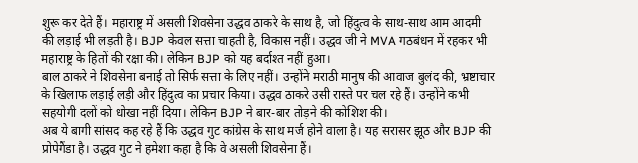शुरू कर देते हैं। महाराष्ट्र में असली शिवसेना उद्धव ठाकरे के साथ है, जो हिंदुत्व के साथ-साथ आम आदमी की लड़ाई भी लड़ती है। BJP केवल सत्ता चाहती है, विकास नहीं। उद्धव जी ने MVA गठबंधन में रहकर भी महाराष्ट्र के हितों की रक्षा की। लेकिन BJP को यह बर्दाश्त नहीं हुआ।
बाल ठाकरे ने शिवसेना बनाई तो सिर्फ सत्ता के लिए नहीं। उन्होंने मराठी मानुष की आवाज बुलंद की, भ्रष्टाचार के खिलाफ लड़ाई लड़ी और हिंदुत्व का प्रचार किया। उद्धव ठाकरे उसी रास्ते पर चल रहे हैं। उन्होंने कभी सहयोगी दलों को धोखा नहीं दिया। लेकिन BJP ने बार-बार तोड़ने की कोशिश की।
अब ये बागी सांसद कह रहे हैं कि उद्धव गुट कांग्रेस के साथ मर्ज होने वाला है। यह सरासर झूठ और BJP की प्रोपेगैंडा है। उद्धव गुट ने हमेशा कहा है कि वे असली शिवसेना हैं।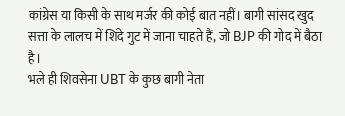कांग्रेस या किसी के साथ मर्जर की कोई बात नहीं। बागी सांसद खुद सत्ता के लालच में शिंदे गुट में जाना चाहते हैं, जो BJP की गोद में बैठा है।
भले ही शिवसेना UBT के कुछ बागी नेता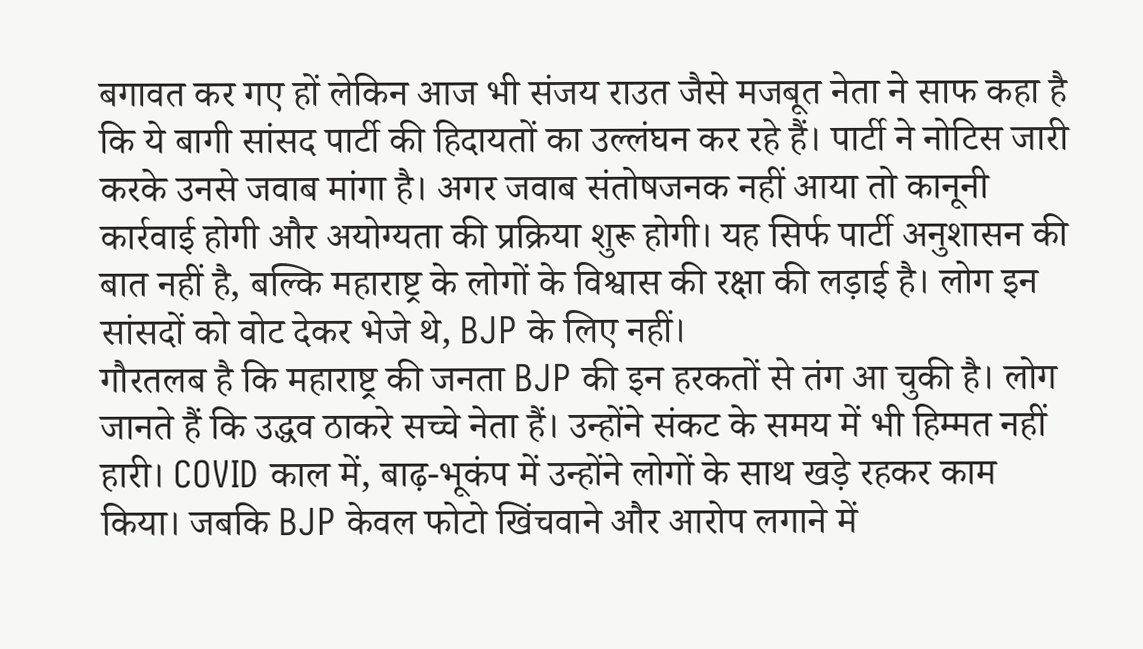बगावत कर गए हों लेकिन आज भी संजय राउत जैसे मजबूत नेता ने साफ कहा है कि ये बागी सांसद पार्टी की हिदायतों का उल्लंघन कर रहे हैं। पार्टी ने नोटिस जारी करके उनसे जवाब मांगा है। अगर जवाब संतोषजनक नहीं आया तो कानूनी कार्रवाई होगी और अयोग्यता की प्रक्रिया शुरू होगी। यह सिर्फ पार्टी अनुशासन की बात नहीं है, बल्कि महाराष्ट्र के लोगों के विश्वास की रक्षा की लड़ाई है। लोग इन सांसदों को वोट देकर भेजे थे, BJP के लिए नहीं।
गौरतलब है कि महाराष्ट्र की जनता BJP की इन हरकतों से तंग आ चुकी है। लोग जानते हैं कि उद्धव ठाकरे सच्चे नेता हैं। उन्होंने संकट के समय में भी हिम्मत नहीं हारी। COVID काल में, बाढ़-भूकंप में उन्होंने लोगों के साथ खड़े रहकर काम किया। जबकि BJP केवल फोटो खिंचवाने और आरोप लगाने में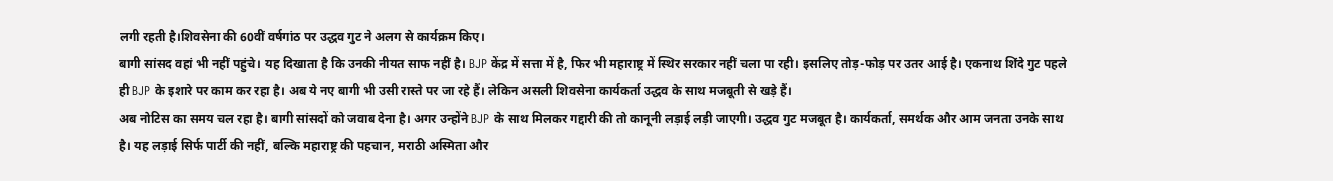लगी रहती है।शिवसेना की 60वीं वर्षगांठ पर उद्धव गुट ने अलग से कार्यक्रम किए।
बागी सांसद वहां भी नहीं पहुंचे। यह दिखाता है कि उनकी नीयत साफ नहीं है। BJP केंद्र में सत्ता में है, फिर भी महाराष्ट्र में स्थिर सरकार नहीं चला पा रही। इसलिए तोड़-फोड़ पर उतर आई है। एकनाथ शिंदे गुट पहले ही BJP के इशारे पर काम कर रहा है। अब ये नए बागी भी उसी रास्ते पर जा रहे हैं। लेकिन असली शिवसेना कार्यकर्ता उद्धव के साथ मजबूती से खड़े हैं।
अब नोटिस का समय चल रहा है। बागी सांसदों को जवाब देना है। अगर उन्होंने BJP के साथ मिलकर गद्दारी की तो कानूनी लड़ाई लड़ी जाएगी। उद्धव गुट मजबूत है। कार्यकर्ता, समर्थक और आम जनता उनके साथ है। यह लड़ाई सिर्फ पार्टी की नहीं, बल्कि महाराष्ट्र की पहचान, मराठी अस्मिता और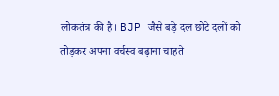लोकतंत्र की है। BJP जैसे बड़े दल छोटे दलों को तोड़कर अपना वर्चस्व बढ़ाना चाहते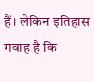हैं। लेकिन इतिहास गवाह है कि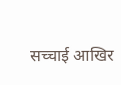सच्चाई आखिर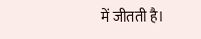में जीतती है।